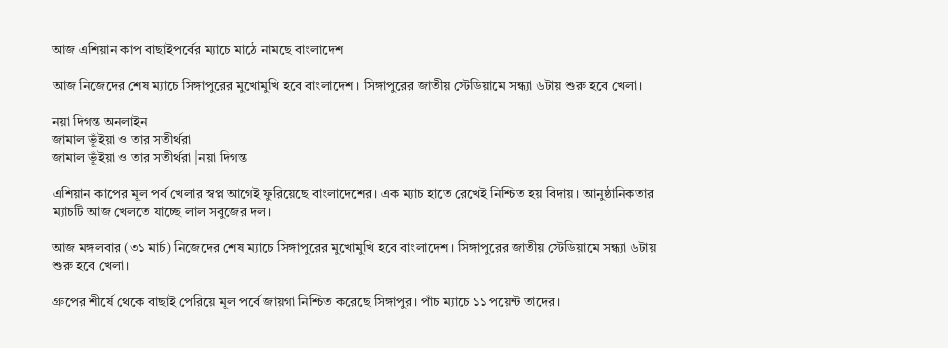আজ এশিয়ান কাপ বাছাইপর্বের ম্যাচে মাঠে নামছে বাংলাদেশ

আজ নিজেদের শেষ ম্যাচে সিঙ্গাপুরের মুখোমুখি হবে বাংলাদেশ। সিঙ্গাপুরের জাতীয় স্টেডিয়ামে সন্ধ্যা ৬টায় শুরু হবে খেলা।

নয়া দিগন্ত অনলাইন
জামাল ভূঁইয়া ও তার সতীর্থরা
জামাল ভূঁইয়া ও তার সতীর্থরা |নয়া দিগন্ত

এশিয়ান কাপের মূল পর্ব খেলার স্বপ্ন আগেই ফুরিয়েছে বাংলাদেশের। এক ম্যাচ হাতে রেখেই নিশ্চিত হয় বিদায়। আনুষ্ঠানিকতার ম্যাচটি আজ খেলতে যাচ্ছে লাল সবুজের দল।

আজ মঙ্গলবার (৩১ মার্চ) নিজেদের শেষ ম্যাচে সিঙ্গাপুরের মুখোমুখি হবে বাংলাদেশ। সিঙ্গাপুরের জাতীয় স্টেডিয়ামে সন্ধ্যা ৬টায় শুরু হবে খেলা।

গ্রুপের শীর্ষে থেকে বাছাই পেরিয়ে মূল পর্বে জায়গা নিশ্চিত করেছে সিঙ্গাপুর। পাঁচ ম্যাচে ১১ পয়েন্ট তাদের।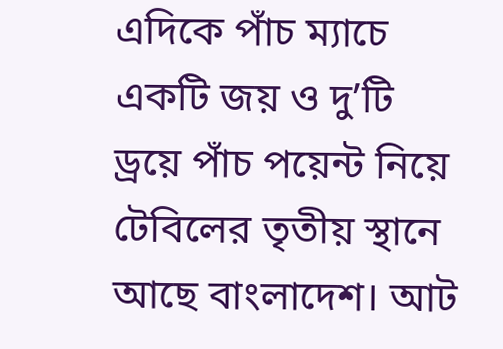এদিকে পাঁচ ম্যাচে একটি জয় ও দু’টি ড্রয়ে পাঁচ পয়েন্ট নিয়ে টেবিলের তৃতীয় স্থানে আছে বাংলাদেশ। আট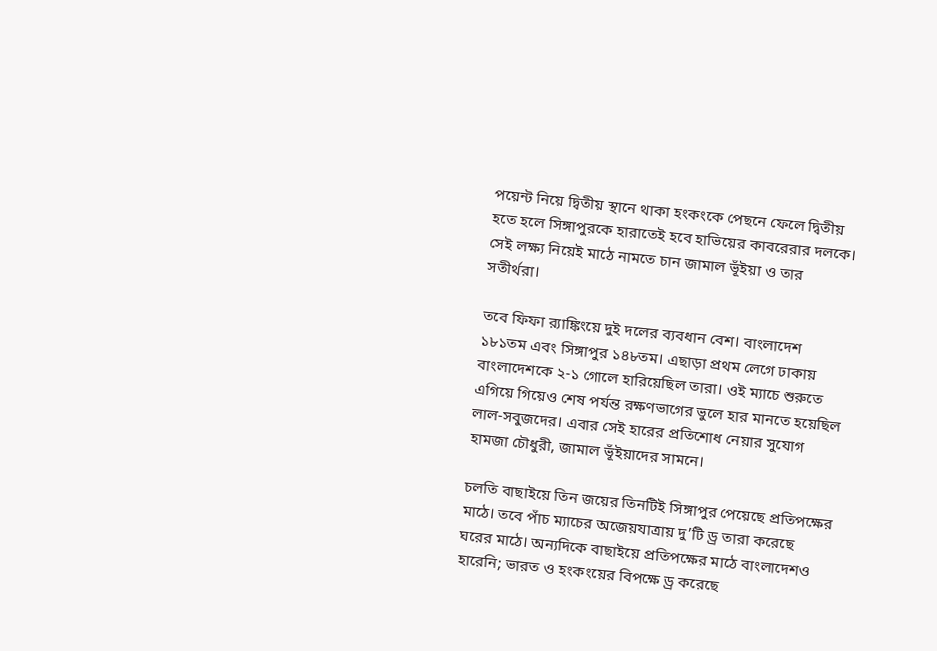পয়েন্ট নিয়ে দ্বিতীয় স্থানে থাকা হংকংকে পেছনে ফেলে দ্বিতীয় হতে হলে সিঙ্গাপুরকে হারাতেই হবে হাভিয়ের কাবরেরার দলকে। সেই লক্ষ্য নিয়েই মাঠে নামতে চান জামাল ভূঁইয়া ও তার সতীর্থরা।

তবে ফিফা র‌্যাঙ্কিংয়ে দুই দলের ব্যবধান বেশ। বাংলাদেশ ১৮১তম এবং সিঙ্গাপুর ১৪৮তম। এছাড়া প্রথম লেগে ঢাকায় বাংলাদেশকে ২-১ গোলে হারিয়েছিল তারা। ওই ম্যাচে শুরুতে এগিয়ে গিয়েও শেষ পর্যন্ত রক্ষণভাগের ভুলে হার মানতে হয়েছিল লাল-সবুজদের। এবার সেই হারের প্রতিশোধ নেয়ার সুযোগ হামজা চৌধুরী, জামাল ভূঁইয়াদের সামনে।

চলতি বাছাইয়ে তিন জয়ের তিনটিই সিঙ্গাপুর পেয়েছে প্রতিপক্ষের মাঠে। তবে পাঁচ ম্যাচের অজেয়যাত্রায় দু’টি ড্র তারা করেছে ঘরের মাঠে। অন্যদিকে বাছাইয়ে প্রতিপক্ষের মাঠে বাংলাদেশও হারেনি; ভারত ও হংকংয়ের বিপক্ষে ড্র করেছে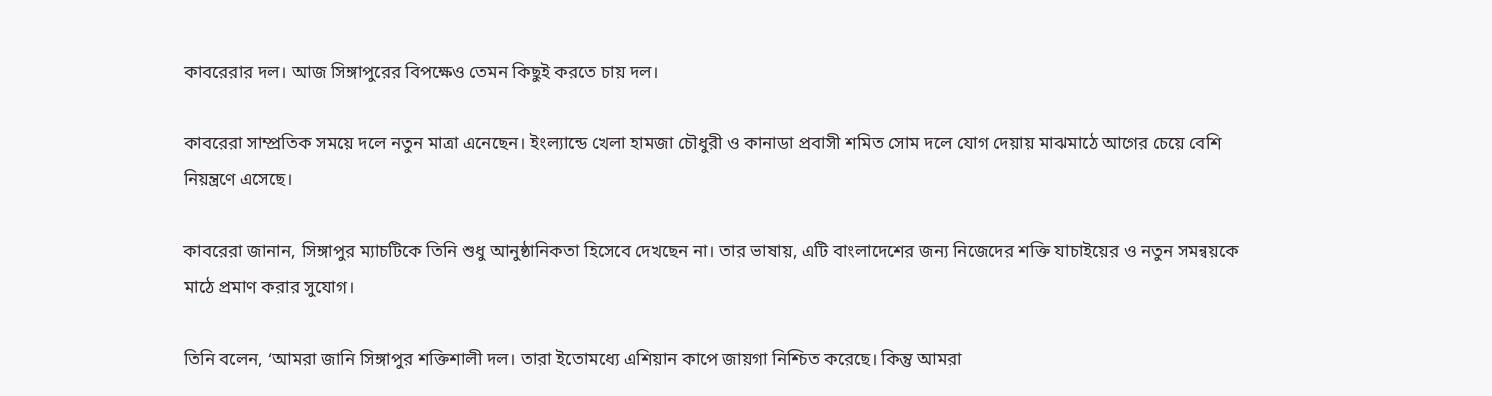কাবরেরার দল। আজ সিঙ্গাপুরের বিপক্ষেও তেমন কিছুই করতে চায় দল।

কাবরেরা সাম্প্রতিক সময়ে দলে নতুন মাত্রা এনেছেন। ইংল্যান্ডে খেলা হামজা চৌধুরী ও কানাডা প্রবাসী শমিত সোম দলে যোগ দেয়ায় মাঝমাঠে আগের চেয়ে বেশি নিয়ন্ত্রণে এসেছে।

কাবরেরা জানান, সিঙ্গাপুর ম্যাচটিকে তিনি শুধু আনুষ্ঠানিকতা হিসেবে দেখছেন না। তার ভাষায়, এটি বাংলাদেশের জন্য নিজেদের শক্তি যাচাইয়ের ও নতুন সমন্বয়কে মাঠে প্রমাণ করার সুযোগ।

তিনি বলেন, ‘আমরা জানি সিঙ্গাপুর শক্তিশালী দল। তারা ইতোমধ্যে এশিয়ান কাপে জায়গা নিশ্চিত করেছে। কিন্তু আমরা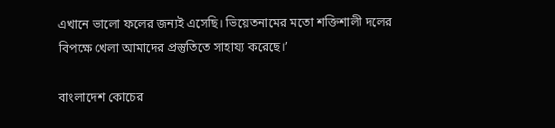এখানে ভালো ফলের জন্যই এসেছি। ভিয়েতনামের মতো শক্তিশালী দলের বিপক্ষে খেলা আমাদের প্রস্তুতিতে সাহায্য করেছে।’

বাংলাদেশ কোচের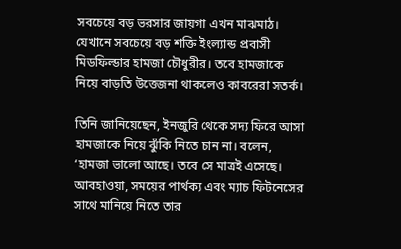সবচেয়ে বড় ভরসার জায়গা এখন মাঝমাঠ। যেখানে সবচেয়ে বড় শক্তি ইংল্যান্ড প্রবাসী মিডফিল্ডার হামজা চৌধুরীর। তবে হামজাকে নিয়ে বাড়তি উত্তেজনা থাকলেও কাবরেরা সতর্ক।

তিনি জানিয়েছেন, ইনজুরি থেকে সদ্য ফিরে আসা হামজাকে নিয়ে ঝুঁকি নিতে চান না। বলেন, ‘হামজা ভালো আছে। তবে সে মাত্রই এসেছে। আবহাওয়া, সময়ের পার্থক্য এবং ম্যাচ ফিটনেসের সাথে মানিয়ে নিতে তার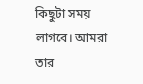কিছুটা সময় লাগবে। আমরা তার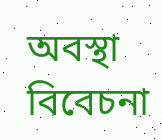অবস্থা বিবেচনা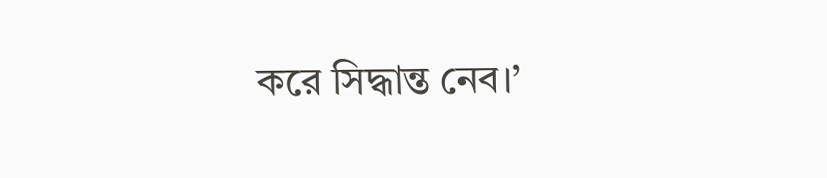করে সিদ্ধান্ত নেব।’